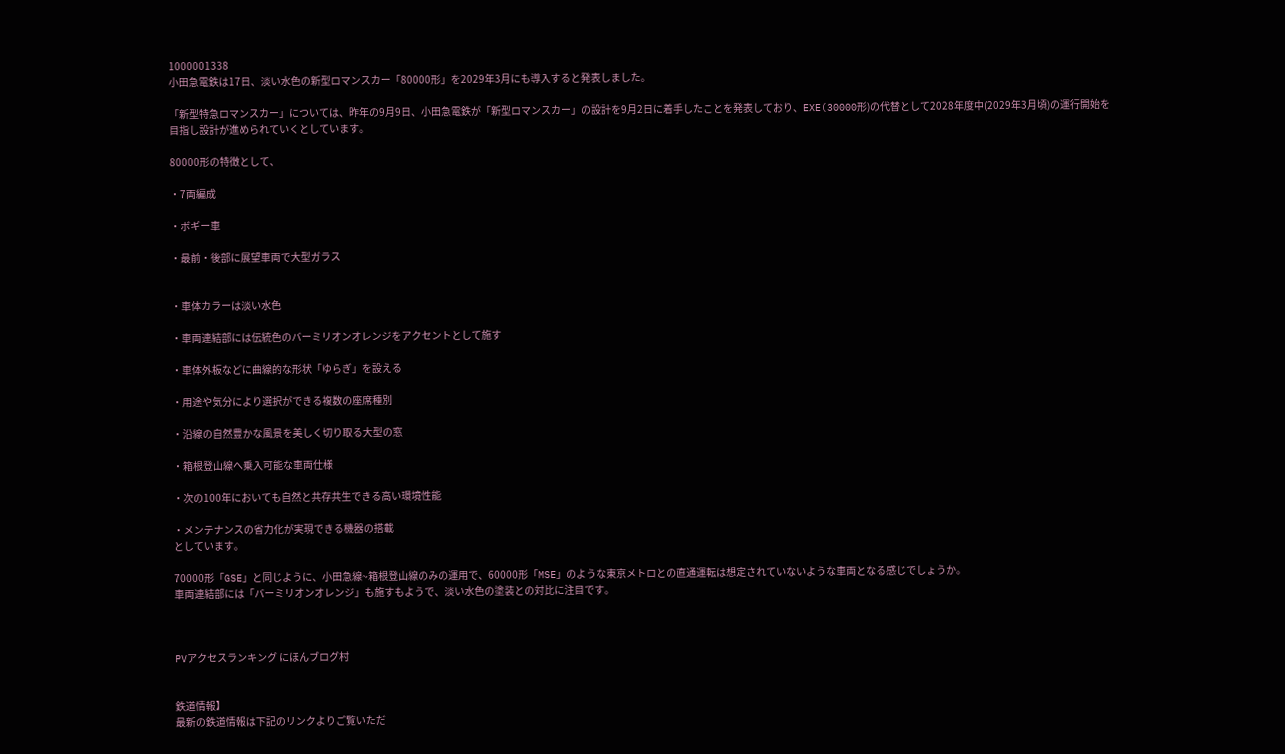1000001338
小田急電鉄は17日、淡い水色の新型ロマンスカー「80000形」を2029年3月にも導入すると発表しました。

「新型特急ロマンスカー」については、昨年の9月9日、小田急電鉄が「新型ロマンスカー」の設計を9月2日に着手したことを発表しており、EXE(30000形)の代替として2028年度中(2029年3月頃)の運行開始を目指し設計が進められていくとしています。

80000形の特徴として、

・7両編成

・ボギー車

・最前・後部に展望車両で大型ガラス


・車体カラーは淡い水色

・車両連結部には伝統色のバーミリオンオレンジをアクセントとして施す

・車体外板などに曲線的な形状「ゆらぎ」を設える

・用途や気分により選択ができる複数の座席種別

・沿線の自然豊かな風景を美しく切り取る大型の窓

・箱根登山線へ乗入可能な車両仕様

・次の100年においても自然と共存共生できる高い環境性能

・メンテナンスの省力化が実現できる機器の搭載
としています。

70000形「GSE」と同じように、小田急線~箱根登山線のみの運用で、60000形「MSE」のような東京メトロとの直通運転は想定されていないような車両となる感じでしょうか。
車両連結部には「バーミリオンオレンジ」も施すもようで、淡い水色の塗装との対比に注目です。



PVアクセスランキング にほんブログ村


鉄道情報】
最新の鉄道情報は下記のリンクよりご覧いただ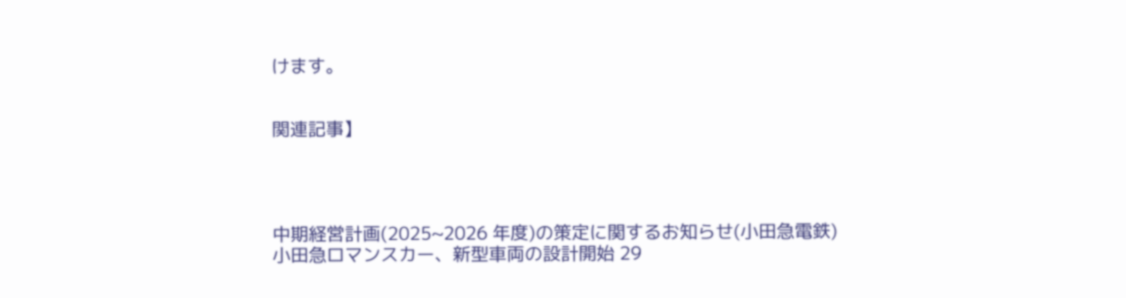けます。


関連記事】




中期経営計画(2025~2026 年度)の策定に関するお知らせ(小田急電鉄)
小田急ロマンスカー、新型車両の設計開始 29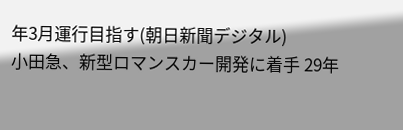年3月運行目指す(朝日新聞デジタル)
小田急、新型ロマンスカー開発に着手 29年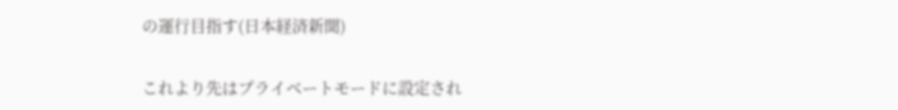の運行目指す(日本経済新聞)

これより先はプライベートモードに設定され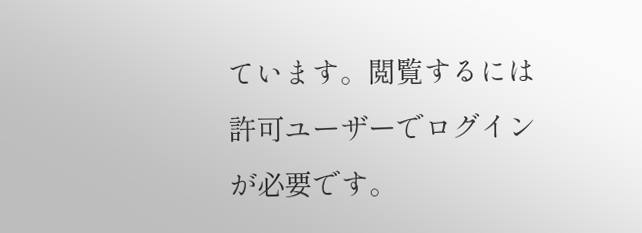ています。閲覧するには許可ユーザーでログインが必要です。